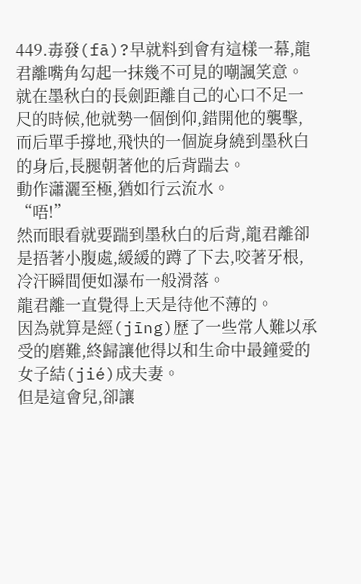449.毒發(fā)?早就料到會有這樣一幕,龍君離嘴角勾起一抹幾不可見的嘲諷笑意。
就在墨秋白的長劍距離自己的心口不足一尺的時候,他就勢一個倒仰,錯開他的襲擊,而后單手撐地,飛快的一個旋身繞到墨秋白的身后,長腿朝著他的后背踹去。
動作瀟灑至極,猶如行云流水。
“唔!”
然而眼看就要踹到墨秋白的后背,龍君離卻是捂著小腹處,緩緩的蹲了下去,咬著牙根,冷汗瞬間便如瀑布一般滑落。
龍君離一直覺得上天是待他不薄的。
因為就算是經(jīng)歷了一些常人難以承受的磨難,終歸讓他得以和生命中最鐘愛的女子結(jié)成夫妻。
但是這會兒,卻讓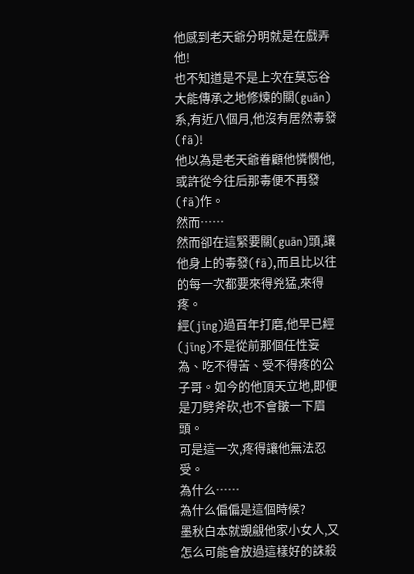他感到老天爺分明就是在戲弄他!
也不知道是不是上次在莫忘谷大能傳承之地修煉的關(guān)系,有近八個月,他沒有居然毒發(fā)!
他以為是老天爺眷顧他憐憫他,或許從今往后那毒便不再發(fā)作。
然而……
然而卻在這緊要關(guān)頭,讓他身上的毒發(fā),而且比以往的每一次都要來得兇猛,來得疼。
經(jīng)過百年打磨,他早已經(jīng)不是從前那個任性妄為、吃不得苦、受不得疼的公子哥。如今的他頂天立地,即便是刀劈斧砍,也不會皺一下眉頭。
可是這一次,疼得讓他無法忍受。
為什么……
為什么偏偏是這個時候?
墨秋白本就覬覦他家小女人,又怎么可能會放過這樣好的誅殺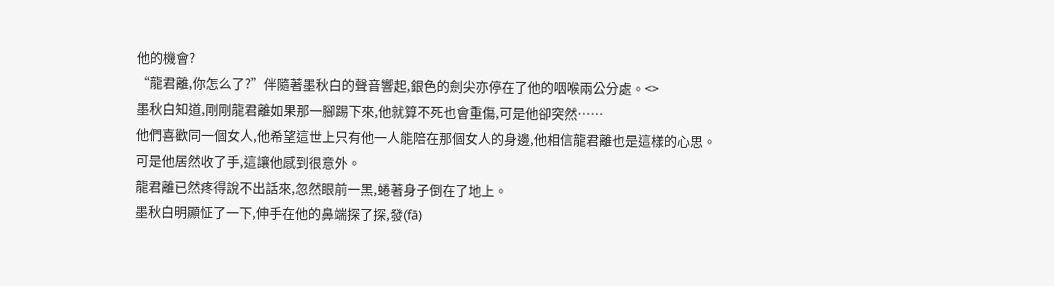他的機會?
“龍君離,你怎么了?”伴隨著墨秋白的聲音響起,銀色的劍尖亦停在了他的咽喉兩公分處。<>
墨秋白知道,剛剛龍君離如果那一腳踢下來,他就算不死也會重傷,可是他卻突然……
他們喜歡同一個女人,他希望這世上只有他一人能陪在那個女人的身邊,他相信龍君離也是這樣的心思。
可是他居然收了手,這讓他感到很意外。
龍君離已然疼得說不出話來,忽然眼前一黑,蜷著身子倒在了地上。
墨秋白明顯怔了一下,伸手在他的鼻端探了探,發(fā)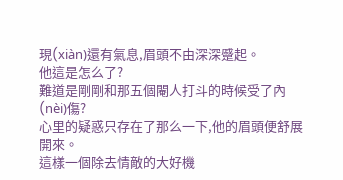現(xiàn)還有氣息,眉頭不由深深蹙起。
他這是怎么了?
難道是剛剛和那五個閹人打斗的時候受了內(nèi)傷?
心里的疑惑只存在了那么一下,他的眉頭便舒展開來。
這樣一個除去情敵的大好機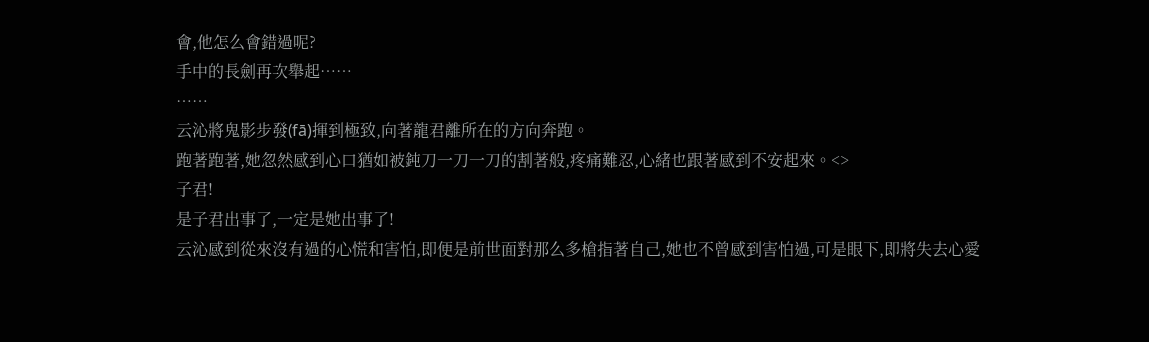會,他怎么會錯過呢?
手中的長劍再次舉起……
……
云沁將鬼影步發(fā)揮到極致,向著龍君離所在的方向奔跑。
跑著跑著,她忽然感到心口猶如被鈍刀一刀一刀的割著般,疼痛難忍,心緒也跟著感到不安起來。<>
子君!
是子君出事了,一定是她出事了!
云沁感到從來沒有過的心慌和害怕,即便是前世面對那么多槍指著自己,她也不曾感到害怕過,可是眼下,即將失去心愛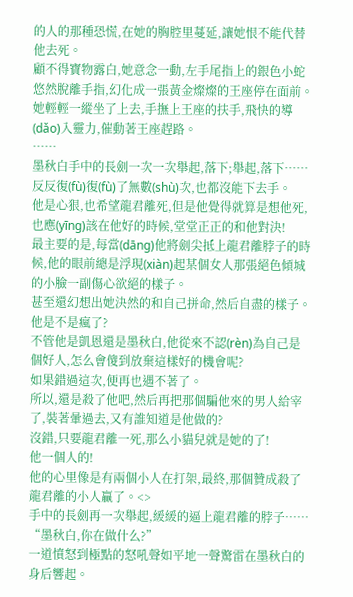的人的那種恐慌,在她的胸腔里蔓延,讓她恨不能代替他去死。
顧不得寶物露白,她意念一動,左手尾指上的銀色小蛇悠然脫離手指,幻化成一張黃金燦燦的王座停在面前。
她輕輕一縱坐了上去,手撫上王座的扶手,飛快的導(dǎo)入靈力,催動著王座趕路。
……
墨秋白手中的長劍一次一次舉起,落下;舉起,落下……
反反復(fù)復(fù)了無數(shù)次,也都沒能下去手。
他是心狠,也希望龍君離死,但是他覺得就算是想他死,也應(yīng)該在他好的時候,堂堂正正的和他對決!
最主要的是,每當(dāng)他將劍尖抵上龍君離脖子的時候,他的眼前總是浮現(xiàn)起某個女人那張絕色傾城的小臉一副傷心欲絕的樣子。
甚至還幻想出她決然的和自己拼命,然后自盡的樣子。
他是不是瘋了?
不管他是凱恩還是墨秋白,他從來不認(rèn)為自己是個好人,怎么會傻到放棄這樣好的機會呢?
如果錯過這次,便再也遇不著了。
所以,還是殺了他吧,然后再把那個騙他來的男人給宰了,裝著暈過去,又有誰知道是他做的?
沒錯,只要龍君離一死,那么小貓兒就是她的了!
他一個人的!
他的心里像是有兩個小人在打架,最終,那個贊成殺了龍君離的小人贏了。<>
手中的長劍再一次舉起,緩緩的逼上龍君離的脖子……
“墨秋白,你在做什么?”
一道憤怒到極點的怒吼聲如平地一聲驚雷在墨秋白的身后響起。